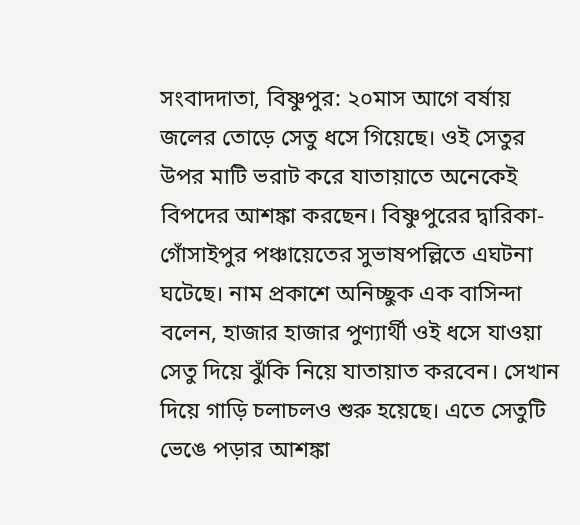সংবাদদাতা, বিষ্ণুপুর: ২০মাস আগে বর্ষায় জলের তোড়ে সেতু ধসে গিয়েছে। ওই সেতুর উপর মাটি ভরাট করে যাতায়াতে অনেকেই বিপদের আশঙ্কা করছেন। বিষ্ণুপুরের দ্বারিকা-গোঁসাইপুর পঞ্চায়েতের সুভাষপল্লিতে এঘটনা ঘটেছে। নাম প্রকাশে অনিচ্ছুক এক বাসিন্দা বলেন, হাজার হাজার পুণ্যার্থী ওই ধসে যাওয়া সেতু দিয়ে ঝুঁকি নিয়ে যাতায়াত করবেন। সেখান দিয়ে গাড়ি চলাচলও শুরু হয়েছে। এতে সেতুটি ভেঙে পড়ার আশঙ্কা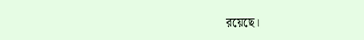রয়েছে।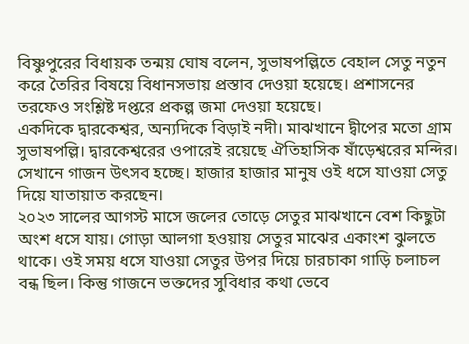বিষ্ণুপুরের বিধায়ক তন্ময় ঘোষ বলেন, সুভাষপল্লিতে বেহাল সেতু নতুন করে তৈরির বিষয়ে বিধানসভায় প্রস্তাব দেওয়া হয়েছে। প্রশাসনের তরফেও সংশ্লিষ্ট দপ্তরে প্রকল্প জমা দেওয়া হয়েছে।
একদিকে দ্বারকেশ্বর, অন্যদিকে বিড়াই নদী। মাঝখানে দ্বীপের মতো গ্রাম সুভাষপল্লি। দ্বারকেশ্বরের ওপারেই রয়েছে ঐতিহাসিক ষাঁড়েশ্বরের মন্দির। সেখানে গাজন উৎসব হচ্ছে। হাজার হাজার মানুষ ওই ধসে যাওয়া সেতু দিয়ে যাতায়াত করছেন।
২০২৩ সালের আগস্ট মাসে জলের তোড়ে সেতুর মাঝখানে বেশ কিছুটা অংশ ধসে যায়। গোড়া আলগা হওয়ায় সেতুর মাঝের একাংশ ঝুলতে থাকে। ওই সময় ধসে যাওয়া সেতুর উপর দিয়ে চারচাকা গাড়ি চলাচল বন্ধ ছিল। কিন্তু গাজনে ভক্তদের সুবিধার কথা ভেবে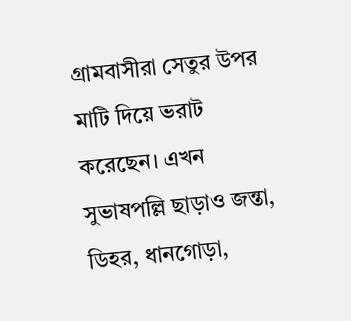গ্রামবাসীরা সেতুর উপর মাটি দিয়ে ভরাট করেছেন। এখন সুভাষপল্লি ছাড়াও জন্তা, ডিহর, ধানগোড়া,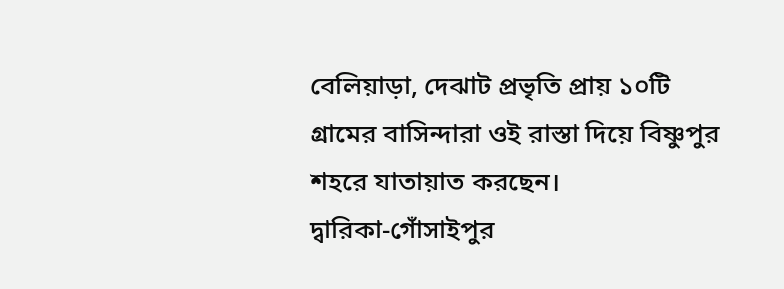বেলিয়াড়া, দেঝাট প্রভৃতি প্রায় ১০টি গ্রামের বাসিন্দারা ওই রাস্তা দিয়ে বিষ্ণুপুর শহরে যাতায়াত করছেন।
দ্বারিকা-গোঁসাইপুর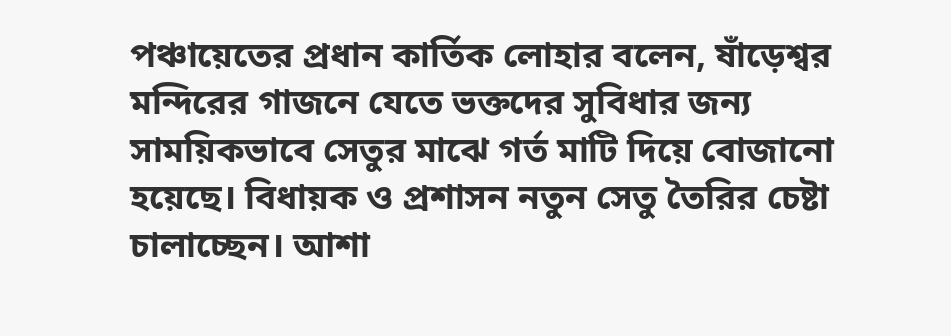পঞ্চায়েতের প্রধান কার্তিক লোহার বলেন, ষাঁড়েশ্বর মন্দিরের গাজনে যেতে ভক্তদের সুবিধার জন্য সাময়িকভাবে সেতুর মাঝে গর্ত মাটি দিয়ে বোজানো হয়েছে। বিধায়ক ও প্রশাসন নতুন সেতু তৈরির চেষ্টা চালাচ্ছেন। আশা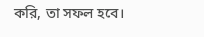করি, তা সফল হবে।